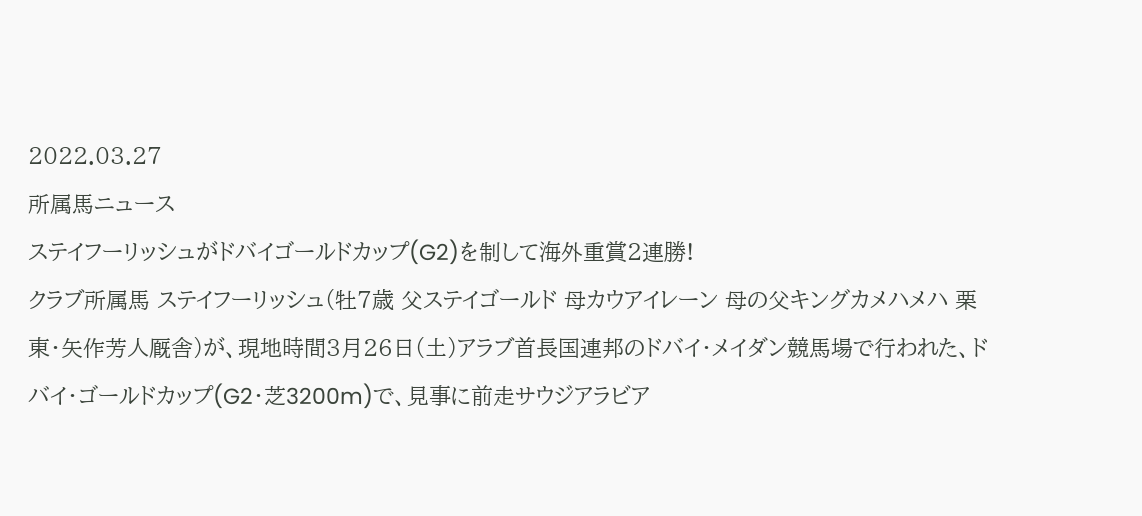2022.03.27
所属馬ニュース
ステイフーリッシュがドバイゴールドカップ(G2)を制して海外重賞2連勝!
クラブ所属馬 ステイフーリッシュ(牡7歳 父ステイゴールド 母カウアイレーン 母の父キングカメハメハ 栗東・矢作芳人厩舎)が、現地時間3月26日(土)アラブ首長国連邦のドバイ・メイダン競馬場で行われた、ドバイ・ゴールドカップ(G2・芝3200m)で、見事に前走サウジアラビア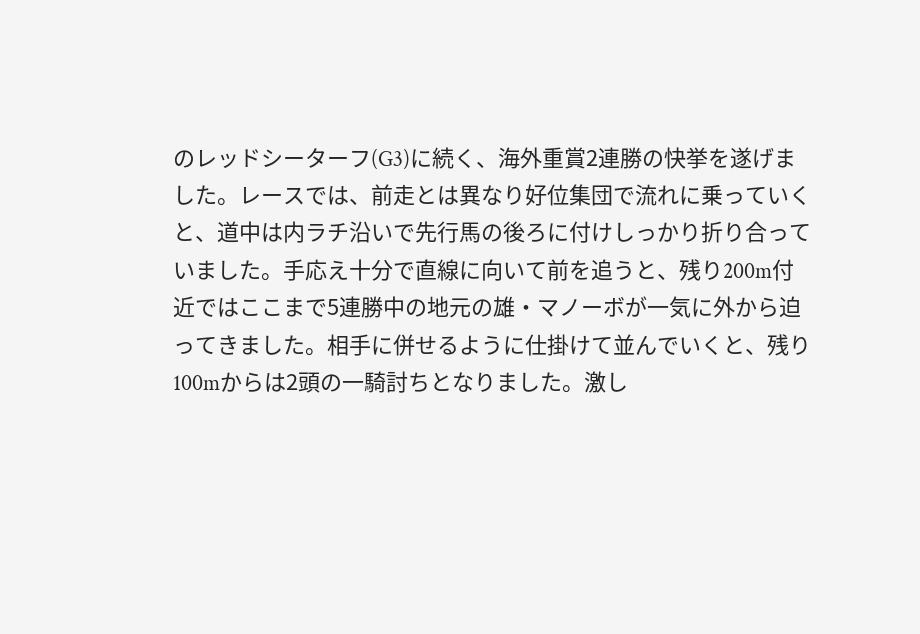のレッドシーターフ(G3)に続く、海外重賞2連勝の快挙を遂げました。レースでは、前走とは異なり好位集団で流れに乗っていくと、道中は内ラチ沿いで先行馬の後ろに付けしっかり折り合っていました。手応え十分で直線に向いて前を追うと、残り200m付近ではここまで5連勝中の地元の雄・マノーボが一気に外から迫ってきました。相手に併せるように仕掛けて並んでいくと、残り100mからは2頭の一騎討ちとなりました。激し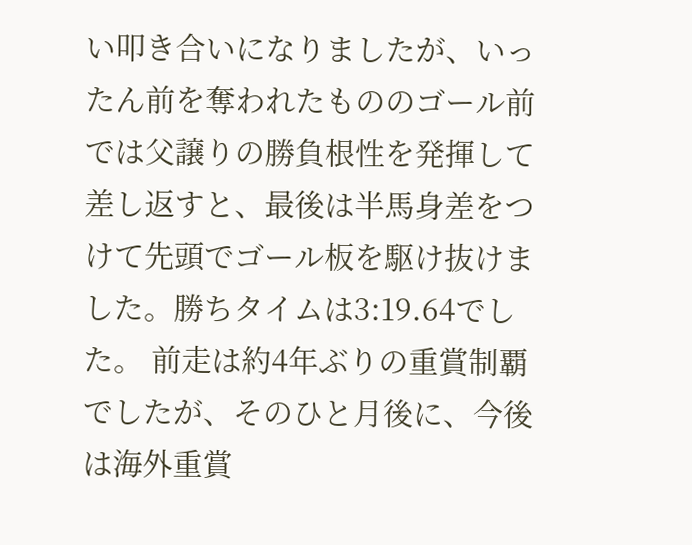い叩き合いになりましたが、いったん前を奪われたもののゴール前では父譲りの勝負根性を発揮して差し返すと、最後は半馬身差をつけて先頭でゴール板を駆け抜けました。勝ちタイムは3:19.64でした。 前走は約4年ぶりの重賞制覇でしたが、そのひと月後に、今後は海外重賞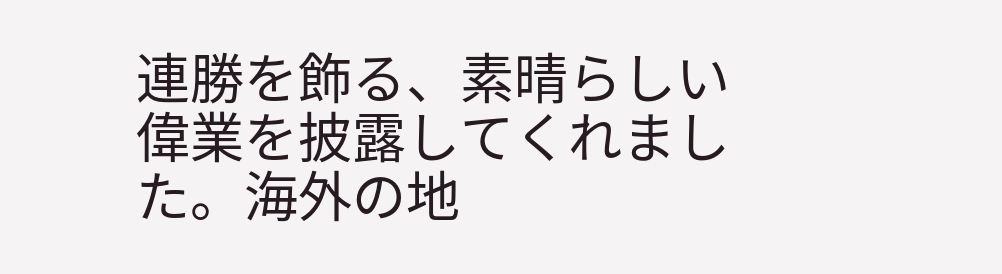連勝を飾る、素晴らしい偉業を披露してくれました。海外の地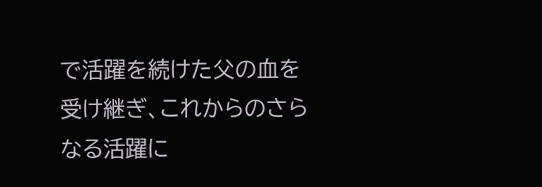で活躍を続けた父の血を受け継ぎ、これからのさらなる活躍に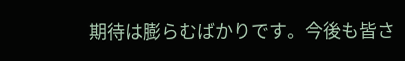期待は膨らむばかりです。今後も皆さ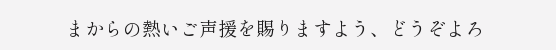まからの熱いご声援を賜りますよう、どうぞよろ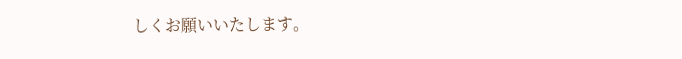しくお願いいたします。